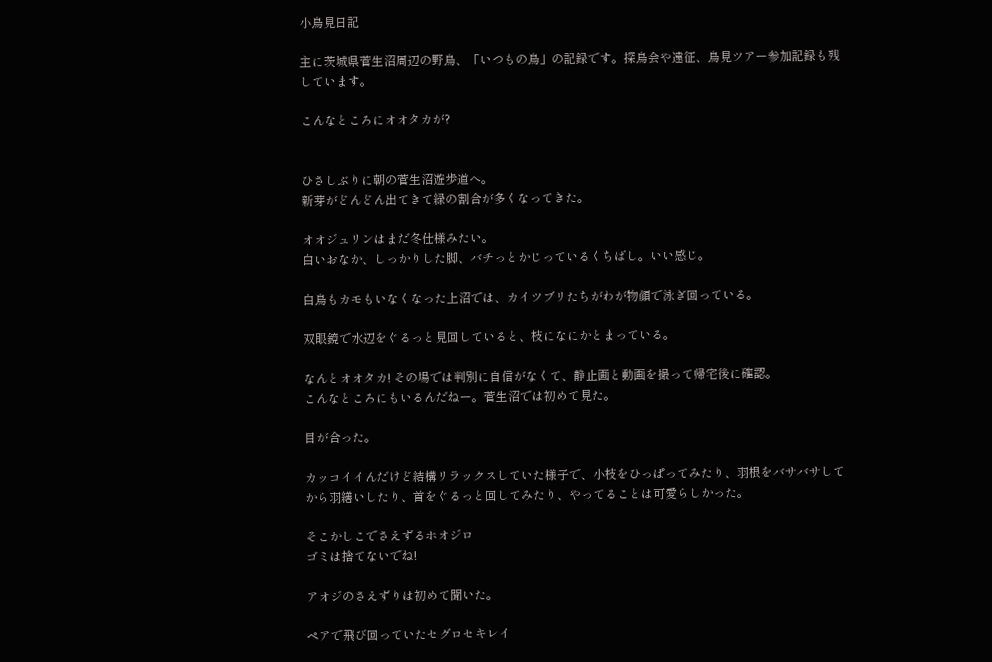小鳥見日記

主に茨城県菅生沼周辺の野鳥、「いつもの鳥」の記録です。探鳥会や遠征、鳥見ツアー参加記録も残しています。

こんなところにオオタカが?


ひさしぶりに朝の菅生沼遊歩道へ。
新芽がどんどん出てきて緑の割合が多くなってきた。

オオジュリンはまだ冬仕様みたい。
白いおなか、しっかりした脚、バチっとかじっているくちばし。いい感じ。

白鳥もカモもいなくなった上沼では、カイツブリたちがわが物顔で泳ぎ回っている。

双眼鏡で水辺をぐるっと見回していると、枝になにかとまっている。

なんとオオタカ! その場では判別に自信がなくて、静止画と動画を撮って帰宅後に確認。
こんなところにもいるんだねー。菅生沼では初めて見た。

目が合った。

カッコイイんだけど結構リラックスしていた様子で、小枝をひっぱってみたり、羽根をバサバサしてから羽繕いしたり、首をぐるっと回してみたり、やってることは可愛らしかった。

そこかしこでさえずるホオジロ
ゴミは捨てないでね!

アオジのさえずりは初めて聞いた。

ペアで飛び回っていたセグロセキレイ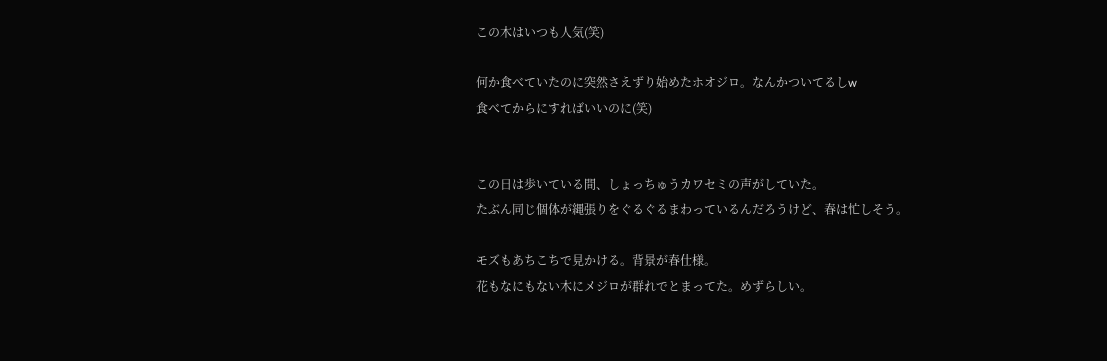この木はいつも人気(笑)

何か食べていたのに突然さえずり始めたホオジロ。なんかついてるしw
食べてからにすればいいのに(笑)


この日は歩いている間、しょっちゅうカワセミの声がしていた。
たぶん同じ個体が縄張りをぐるぐるまわっているんだろうけど、春は忙しそう。

モズもあちこちで見かける。背景が春仕様。
花もなにもない木にメジロが群れでとまってた。めずらしい。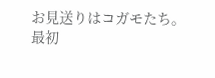お見送りはコガモたち。
最初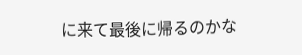に来て最後に帰るのかな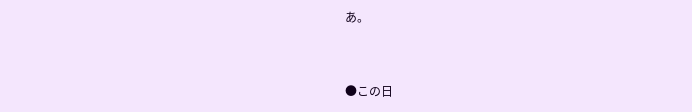あ。


●この日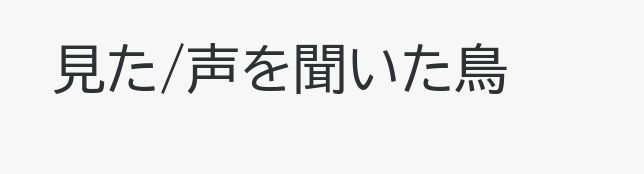見た/声を聞いた鳥